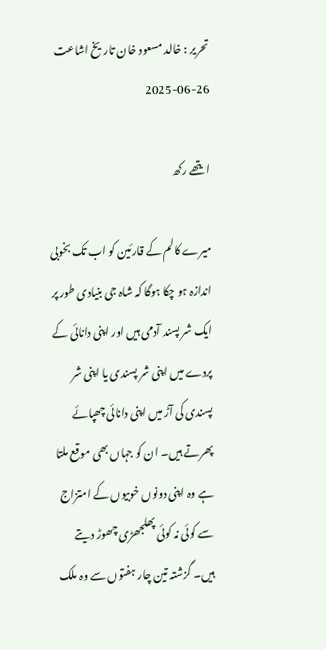تحریر : خالد مسعود خان تاریخ اشاعت     26-06-2025

ایتھے رکھ

میرے کالم کے قارئین کو اب تک بخوبی اندازہ ہو چکا ہوگا کہ شاہ جی بنیادی طور پر ایک شر پسند آدمی ہیں اور اپنی دانائی کے پردے میں اپنی شر پسندی یا اپنی شر پسندی کی آڑ میں اپنی دانائی چھپائے پھرتے ہیں۔ ان کو جہاں بھی موقع ملتا ہے وہ اپنی دونوں خوبیوں کے امتزاج سے کوئی نہ کوئی پھلجھڑی چھوڑ دیتے ہیں۔ گزشتہ تین چار ہفتوں سے وہ ملک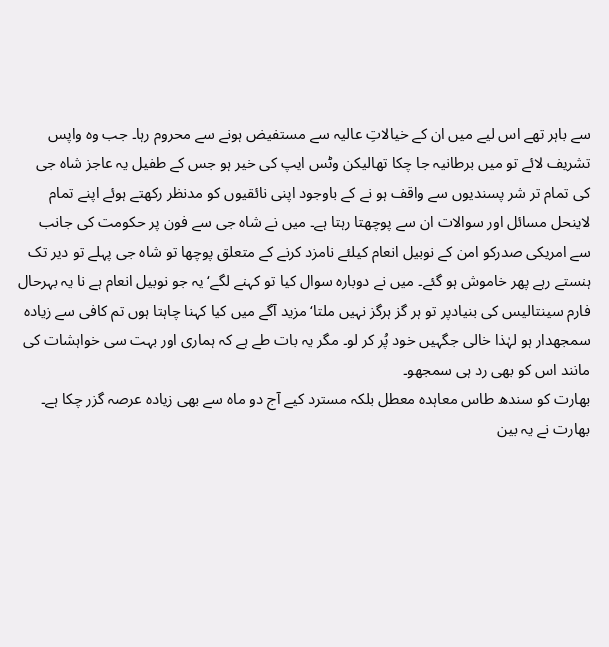سے باہر تھے اس لیے میں ان کے خیالاتِ عالیہ سے مستفیض ہونے سے محروم رہا۔ جب وہ واپس تشریف لائے تو میں برطانیہ جا چکا تھالیکن وٹس ایپ کی خیر ہو جس کے طفیل یہ عاجز شاہ جی کی تمام تر شر پسندیوں سے واقف ہو نے کے باوجود اپنی نائقیوں کو مدنظر رکھتے ہوئے اپنے تمام لاینحل مسائل اور سوالات ان سے پوچھتا رہتا ہے۔ میں نے شاہ جی سے فون پر حکومت کی جانب سے امریکی صدرکو امن کے نوبیل انعام کیلئے نامزد کرنے کے متعلق پوچھا تو شاہ جی پہلے تو دیر تک ہنستے رہے پھر خاموش ہو گئے۔ میں نے دوبارہ سوال کیا تو کہنے لگے‘ یہ جو نوبیل انعام ہے نا یہ بہرحال فارم سینتالیس کی بنیادپر تو ہر گز ہرگز نہیں ملتا‘مزید آگے میں کیا کہنا چاہتا ہوں تم کافی سے زیادہ سمجھدار ہو لہٰذا خالی جگہیں خود پُر کر لو۔ مگر یہ بات طے ہے کہ ہماری اور بہت سی خواہشات کی مانند اس کو بھی رد ہی سمجھو۔
بھارت کو سندھ طاس معاہدہ معطل بلکہ مسترد کیے آج دو ماہ سے بھی زیادہ عرصہ گزر چکا ہے۔ بھارت نے یہ بین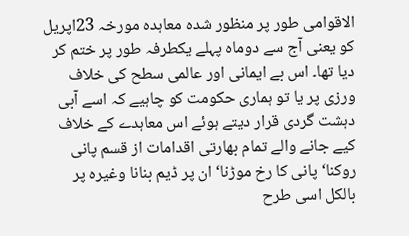الاقوامی طور پر منظور شدہ معاہدہ مورخہ 23اپریل کو یعنی آج سے دوماہ پہلے یکطرفہ طور پر ختم کر دیا تھا۔ اس بے ایمانی اور عالمی سطح کی خلاف ورزی پر یا تو ہماری حکومت کو چاہیے کہ اسے آبی دہشت گردی قرار دیتے ہوئے اس معاہدے کے خلاف کیے جانے والے تمام بھارتی اقدامات از قسم پانی روکنا‘ پانی کا رخ موڑنا‘ ان پر ڈیم بنانا وغیرہ پر بالکل اسی طرح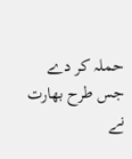حملہ کر دے جس طرح بھارت نے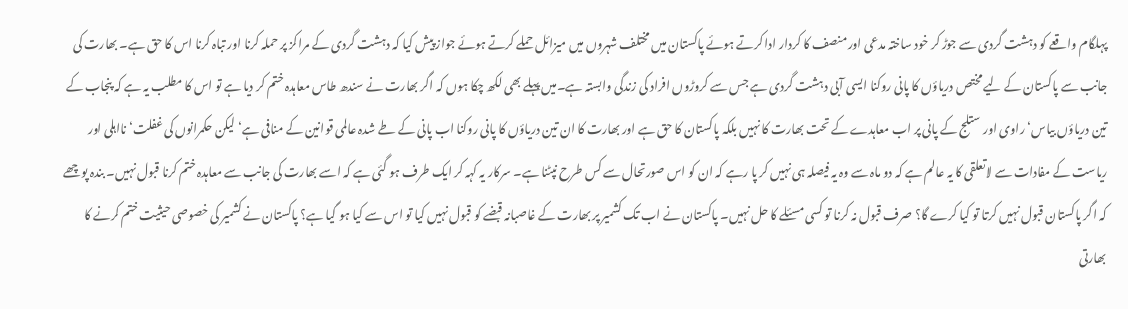پہلگام واقعے کو دہشت گردی سے جوڑ کر خود ساختہ مدعی اور منصف کا کردار ادا کرتے ہوئے پاکستان میں مختلف شہروں میں میزائل حملے کرتے ہوئے جواز پیش کیا کہ دہشت گردی کے مراکز پر حملہ کرنا اور تباہ کرنا اس کا حق ہے۔ بھارت کی جانب سے پاکستان کے لیے مختص دریاؤں کا پانی روکنا ایسی آبی دہشت گردی ہے جس سے کروڑوں افراد کی زندگی وابستہ ہے۔میں پہلے بھی لکھ چکا ہوں کہ اگر بھارت نے سندھ طاس معاہدہ ختم کر دیا ہے تو اس کا مطلب یہ ہے کہ پنجاب کے تین دریاؤں بیاس‘ راوی اور ستلج کے پانی پر اب معاہدے کے تحت بھارت کا نہیں بلکہ پاکستان کا حق ہے اور بھارت کا ان تین دریاؤں کا پانی روکنا اب پانی کے طے شدہ عالمی قوانین کے منافی ہے‘ لیکن حکمرانوں کی غفلت‘ نااہلی اور ریاست کے مفادات سے لاتعلقی کا یہ عالم ہے کہ دو ماہ سے وہ یہ فیصلہ ہی نہیں کر پا رہے کہ ان کو اس صورتحال سے کس طرح نپٹنا ہے۔ سرکار یہ کہہ کر ایک طرف ہو گئی ہے کہ اسے بھارت کی جانب سے معاہدہ ختم کرنا قبول نہیں۔ بندہ پوچھے کہ اگر پاکستان قبول نہیں کرتا تو کیا کرے گا؟ صرف قبول نہ کرنا تو کسی مسئلے کا حل نہیں۔ پاکستان نے اب تک کشمیر پر بھارت کے غاصبانہ قبضے کو قبول نہیں کیا تو اس سے کیا ہو گیا ہے؟ پاکستان نے کشمیر کی خصوصی حیثیت ختم کرنے کا بھارتی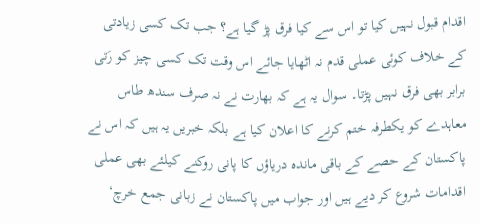اقدام قبول نہیں کیا تو اس سے کیا فرق پڑ گیا ہے؟ جب تک کسی زیادتی کے خلاف کوئی عملی قدم نہ اٹھایا جائے اس وقت تک کسی چیز کو رَتی برابر بھی فرق نہیں پڑتا۔ سوال یہ ہے کہ بھارت نے نہ صرف سندھ طاس معاہدے کو یکطرفہ ختم کرنے کا اعلان کیا ہے بلکہ خبریں یہ ہیں کہ اس نے پاکستان کے حصے کے باقی ماندہ دریاؤں کا پانی روکنے کیلئے بھی عملی اقدامات شروع کر دیے ہیں اور جواب میں پاکستان نے زبانی جمع خرچ‘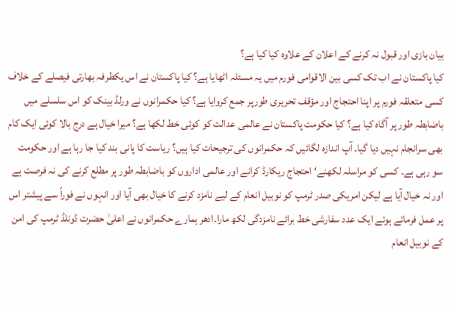بیان بازی اور قبول نہ کرنے کے اعلان کے علاوہ کیا کیا ہے؟
کیا پاکستان نے اب تک کسی بین الاقوامی فورم میں یہ مسئلہ اٹھایا ہے؟ کیا پاکستان نے اس یکطرفہ بھارتی فیصلے کے خلاف کسی متعلقہ فورم پر اپنا احتجاج اور مؤقف تحریری طورپر جمع کروایا ہے؟ کیا حکمرانوں نے ورلڈ بینک کو اس سلسلے میں باضابطہ طور پر آگاہ کیا ہے؟ کیا حکومت پاکستان نے عالمی عدالت کو کوئی خط لکھا ہے؟ میرا خیال ہے درج بالا کوئی ایک کام بھی سرانجام نہیں دیا گیا۔ آپ اندازہ لگائیں کہ حکمرانوں کی ترجیحات کیا ہیں؟ ریاست کا پانی بند کیا جا رہا ہے اور حکومت سو رہی ہے۔ کسی کو مراسلہ لکھنے‘ احتجاج ریکارڈ کرانے اور عالمی اداروں کو باضابطہ طور پر مطلع کرنے کی نہ فرصت ہے اور نہ خیال آیا ہے لیکن امریکی صدر ٹرمپ کو نوبیل انعام کے لیے نامزد کرنے کا خیال بھی آیا اور انہوں نے فوراً سے پیشتر اس پر عمل فرماتے ہوئے ایک عدد سفارشی خط برائے نامزدگی لکھ مارا۔ادھر ہمارے حکمرانوں نے اعلیٰ حضرت ڈونلڈ ٹرمپ کی امن کے نوبیل انعام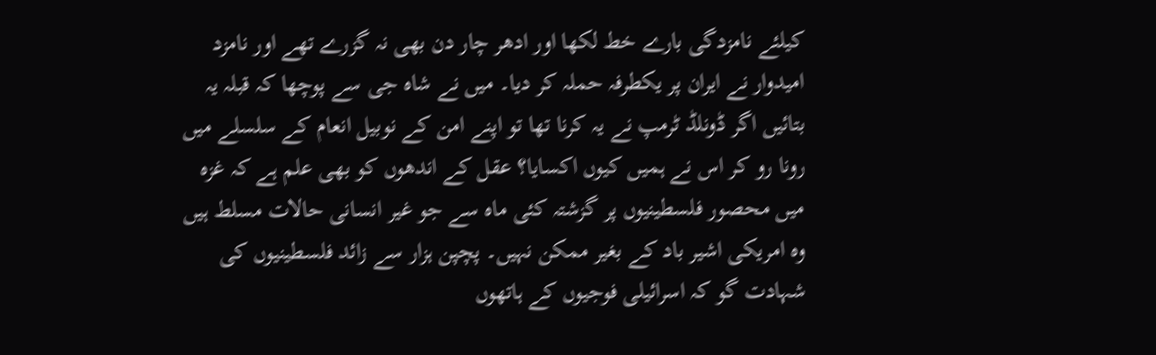کیلئے نامزدگی بارے خط لکھا اور ادھر چار دن بھی نہ گزرے تھے اور نامزد امیدوار نے ایران پر یکطرفہ حملہ کر دیا۔ میں نے شاہ جی سے پوچھا کہ قبلہ یہ بتائیں اگر ڈونلڈ ٹرمپ نے یہ کرنا تھا تو اپنے امن کے نوبیل انعام کے سلسلے میں رونا رو کر اس نے ہمیں کیوں اکسایا؟ عقل کے اندھوں کو بھی علم ہے کہ غزہ میں محصور فلسطینیوں پر گزشتہ کئی ماہ سے جو غیر انسانی حالات مسلط ہیں وہ امریکی اشیر باد کے بغیر ممکن نہیں۔ پچپن ہزار سے زائد فلسطینیوں کی شہادت گو کہ اسرائیلی فوجیوں کے ہاتھوں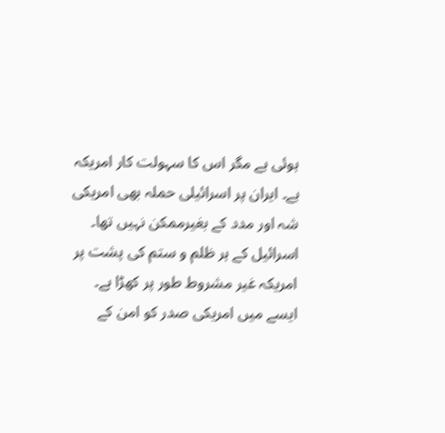ہوئی ہے مگر اس کا سہولت کار امریکہ ہے۔ ایران پر اسرائیلی حملہ بھی امریکی شہ اور مدد کے بغیرممکن نہیں تھا۔ اسرائیل کے ہر ظلم و ستم کی پشت پر امریکہ غیر مشروط طور پر کھڑا ہے۔ ایسے میں امریکی صدر کو امن کے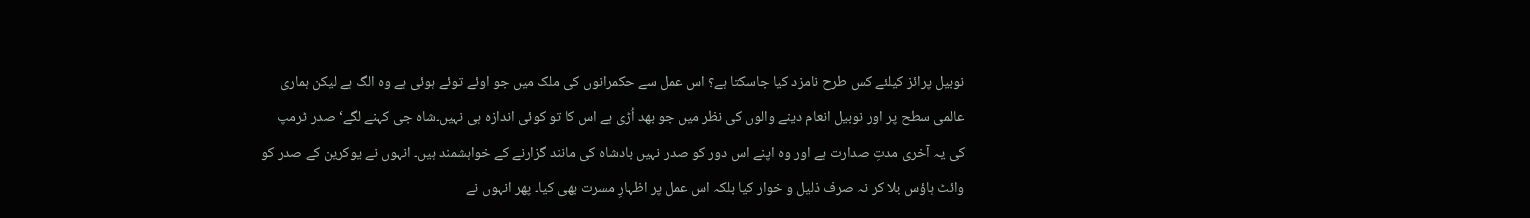نوبیل پرائز کیلئے کس طرح نامزد کیا جاسکتا ہے؟ اس عمل سے حکمرانوں کی ملک میں جو اوئے توئے ہوئی ہے وہ الگ ہے لیکن ہماری عالمی سطح پر اور نوبیل انعام دینے والوں کی نظر میں جو بھد اُڑی ہے اس کا تو کوئی اندازہ ہی نہیں۔شاہ جی کہنے لگے‘ صدر ٹرمپ کی یہ آخری مدتِ صدارت ہے اور وہ اپنے اس دور کو صدر نہیں بادشاہ کی مانند گزارنے کے خواہشمند ہیں۔ انہوں نے یوکرین کے صدر کو وائٹ ہاؤس بلا کر نہ صرف ذلیل و خوار کیا بلکہ اس عمل پر اظہارِ مسرت بھی کیا۔ پھر انہوں نے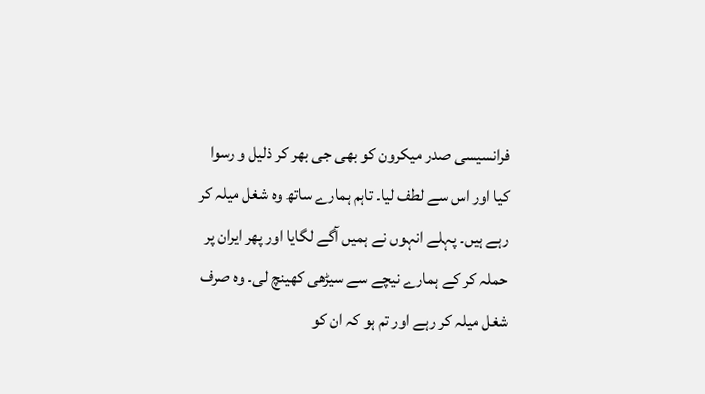فرانسیسی صدر میکرون کو بھی جی بھر کر ذلیل و رسوا کیا اور اس سے لطف لیا۔ تاہم ہمارے ساتھ وہ شغل میلہ کر رہے ہیں۔ پہلے انہوں نے ہمیں آگے لگایا اور پھر ایران پر حملہ کر کے ہمارے نیچے سے سیڑھی کھینچ لی۔ وہ صرف شغل میلہ کر رہے اور تم ہو کہ ان کو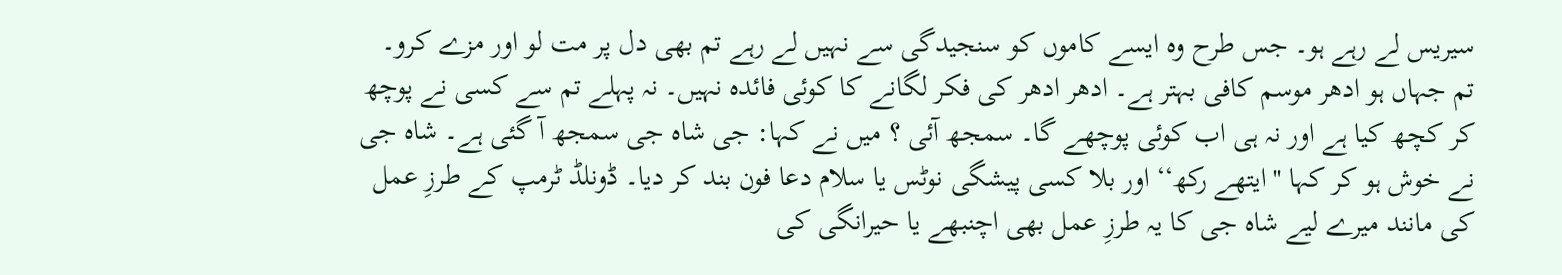سیریس لے رہے ہو۔ جس طرح وہ ایسے کاموں کو سنجیدگی سے نہیں لے رہے تم بھی دل پر مت لو اور مزے کرو۔ تم جہاں ہو ادھر موسم کافی بہتر ہے۔ ادھر ادھر کی فکر لگانے کا کوئی فائدہ نہیں۔ نہ پہلے تم سے کسی نے پوچھ کر کچھ کیا ہے اور نہ ہی اب کوئی پوچھے گا۔ سمجھ آئی ؟ میں نے کہا: جی شاہ جی سمجھ آ گئی ہے۔ شاہ جی نے خوش ہو کر کہا ''ایتھے رکھ‘‘ اور بلا کسی پیشگی نوٹس یا سلام دعا فون بند کر دیا۔ ڈونلڈ ٹرمپ کے طرزِ عمل کی مانند میرے لیے شاہ جی کا یہ طرزِ عمل بھی اچنبھے یا حیرانگی کی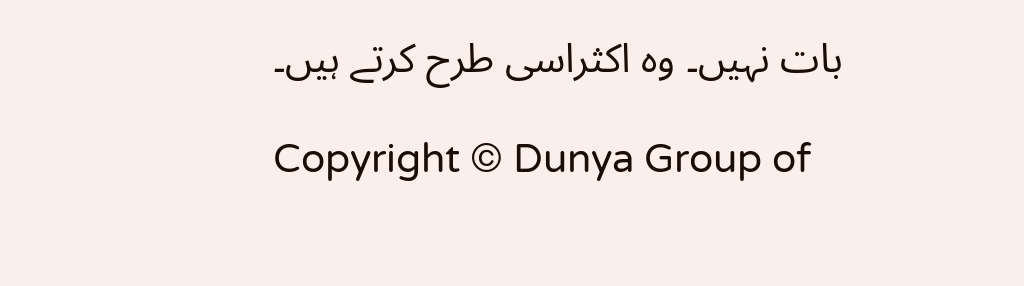بات نہیں۔ وہ اکثراسی طرح کرتے ہیں۔

Copyright © Dunya Group of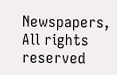Newspapers, All rights reserved